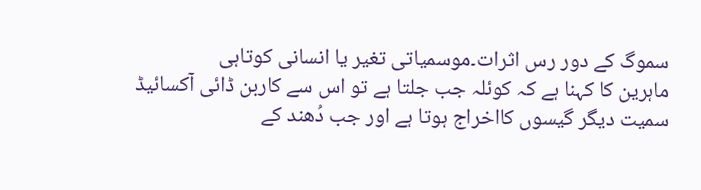سموگ کے دور رس اثرات۔موسمیاتی تغیر یا انسانی کوتاہی
ماہرین کا کہنا ہے کہ کوئلہ جب جلتا ہے تو اس سے کاربن ڈائی آکسائیڈ سمیت دیگر گیسوں کااخراج ہوتا ہے اور جب دُھند کے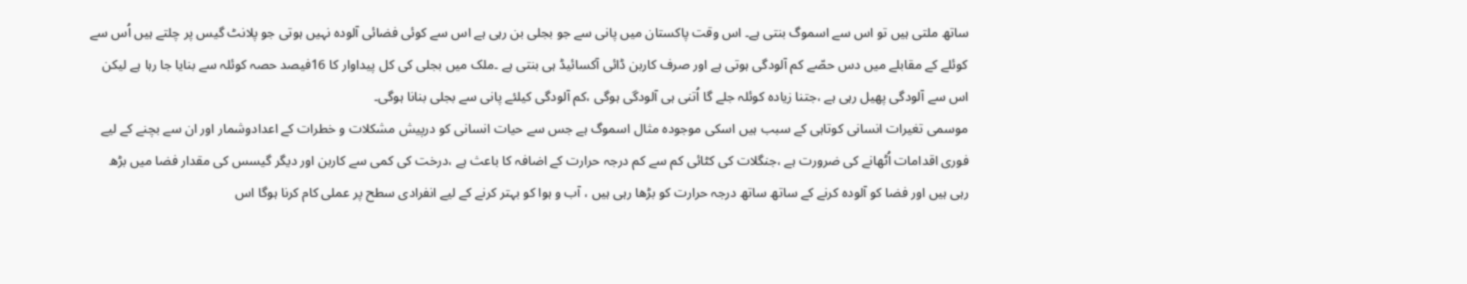ساتھ ملتی ہیں تو اس سے اسموگ بنتی ہے۔ اس وقت پاکستان میں پانی سے جو بجلی بن رہی ہے اس سے کوئی فضائی آلودہ نہیں ہوتی جو پلانٹ گیس پر چلتے ہیں اُس سے کوئلے کے مقابلے میں دس حصّے کم آلودگی ہوتی ہے اور صرف کاربن ڈائی آکسائیڈ ہی بنتی ہے ۔ملک میں بجلی کی کل پیداوار کا 16فیصد حصہ کوئلہ سے بنایا جا رہا ہے لیکن اس سے آلودگی پھیل رہی ہے ،جتنا زیادہ کوئلہ جلے گا اُتنی ہی آلودگی ہوگی ،کم آلودگی کیلئے پانی سے بجلی بنانا ہوگی۔
موسمی تغیرات انسانی کوتاہی کے سبب ہیں اسکی موجودہ مثال اسموگ ہے جس سے حیات انسانی کو درپیش مشکلات و خطرات کے اعدادوشمار اور ان سے بچنے کے لیے فوری اقدامات اُٹھانے کی ضرورت ہے ،جنگلات کی کٹائی کم سے کم درجہ حرارت کے اضافہ کا باعث ہے ،درخت کی کمی سے کاربن اور دیگر گیسس کی مقدار فضا میں بڑھ رہی ہیں اور فضا کو آلودہ کرنے کے ساتھ ساتھ درجہ حرارت کو بڑھا رہی ہیں ، آب و ہوا کو بہتر کرنے کے لیے انفرادی سطح پر عملی کام کرنا ہوگا اس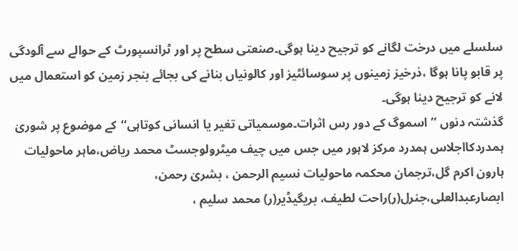سلسلے میں درخت لگانے کو ترجیح دینا ہوگی۔صنعتی سطح پر اور ٹرانسپورٹ کے حوالے سے آلودگی پر قابو پانا ہوگا ،ذرخیز زمینوں پر سوسائٹیز اور کالونیاں بنانے کی بجائے بنجر زمین کو استعمال میں لانے کو ترجیح دینا ہوگی۔
گذشتہ دنوں ’’اسموگ کے دور رس اثرات۔موسمیاتی تغیر یا انسانی کوتاہی‘‘کے موضوع پر شوریٰ ہمدردکااجلاس ہمدرد مرکز لاہور میں جس میں چیف میٹرولوجسٹ محمد ریاض،ماہر ماحولیات ہارون اکرم گل،ترجمان محکمہ ماحولیات نسیم الرحمن ، بشریٰ رحمن، ابصارعبدالعلی،جنرل(ر)راحت لطیف، بریگیڈیر(ر) محمد سلیم ،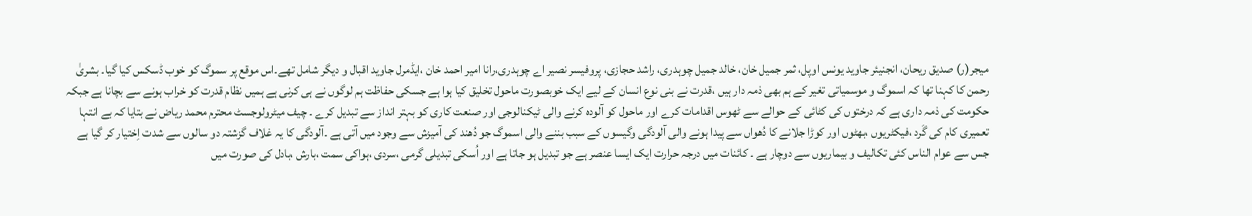میجر(ر) صدیق ریحان، انجنیئر جاوید یونس اوپل، ثمر جمیل خان، خالد جمیل چوہدری، راشد حجازی، پروفیسر نصیر اے چوہدری،رانا امیر احمد خان ،ایڈمرل جاوید اقبال و دیگر شامل تھے۔اس موقع پر سموگ کو خوب ڈسکس کیا گیا۔ بشریٰ رحمن کا کہنا تھا کہ اسموگ و موسمیاتی تغیر کے ہم بھی ذمہ دار ہیں ،قدرت نے بنی نوع انسان کے لیے ایک خوبصورت ماحول تخلیق کیا ہوا ہے جسکی حفاظت ہم لوگوں نے ہی کرنی ہے ہمیں نظام قدرت کو خراب ہونے سے بچانا ہے جبکہ حکومت کی ذمہ داری ہے کہ درختوں کی کٹائی کے حوالے سے ٹھوس اقدامات کرے اور ماحول کو آلودہ کرنے والی ٹیکنالوجی اور صنعت کاری کو بہتر انداز سے تبدیل کرے ۔ چیف میٹرولوجسٹ محترم محمد ریاض نے بتایا کہ بے انتہا تعمیری کام کی گَرد ،فیکٹریوں ،بھٹوں اور کوڑا جلانے کا دُھواں سے پیدا ہونے والی آلودگی وگیسوں کے سبب بننے والی اسموگ جو دُھند کی آمیزش سے وجود میں آتی ہے ۔آلودگی کا یہ غلاف گزشتہ دو سالوں سے شدت اِختیار کر گیا ہے جس سے عوام الناس کئی تکالیف و بیماریوں سے دوچار ہے ۔ کائنات میں درجہ حرارت ایک ایسا عنصر ہے جو تبدیل ہو جاتا ہے اور اُسکی تبدیلی گرمی ،سردی ،ہواکی سمت ،بارش ،بادل کی صورت میں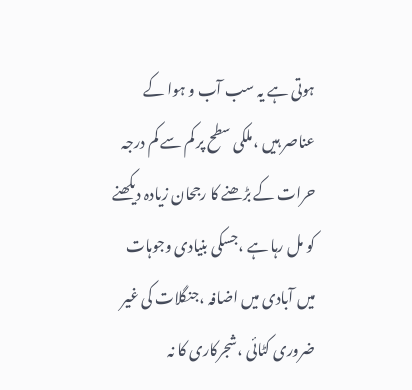ہوتی ہے یہ سب آب و ہوا کے عناصر ہیں ،ملکی سطح پر کم سے کم درجہ حرات کے بڑھنے کا رجحان زیادہ دیکھنے کو مل رہا ہے ،جسکی بنیادی وجوہات میں آبادی میں اضافہ ،جنگلات کی غیر ضروری کٹائی ،شجرکاری کا نہ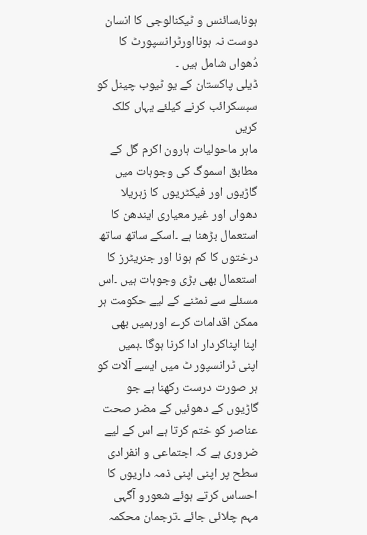ہونا،سائنس و ٹیکنالوجی کا انسان دوست نہ ہونااورٹرانسپورٹ کا دُھواں شامل ہیں ۔
ڈیلی پاکستان کے یو ٹیوب چینل کو سبسکرائب کرنے کیلئے یہاں کلک کریں
ماہر ماحولیات ہارون اکرم گل کے مطابق اسموگ کی وجوہات میں گاڑیوں اور فیکٹریوں کا زہریلا دھواں اور غیر معیاری ایندھن کا استعمال بڑھنا ہے ۔اسکے ساتھ ساتھ درختوں کا کم ہونا اور جنریٹرز کا استعمال بھی بڑی وجوہات ہیں ۔اس مسئلے سے نمٹنے کے لیے حکومت ہر ممکن اقدامات کرے اورہمیں بھی اپنا اپناکردار ادا کرنا ہوگا ۔ہمیں اپنی ٹرانسپور ٹ میں ایسے آلات کو ہر صورت درست رکھنا ہے جو گاڑیوں کے دھوئیں کے مضر صحت عناصر کو ختم کرتا ہے اس کے لیے ضروری ہے کہ اجتماعی و انفرادی سطح پر اپنی اپنی ذمہ داریوں کا احساس کرتے ہوئے شعورو آگہی مہم چلائی جائے ۔ترجمان محکمہ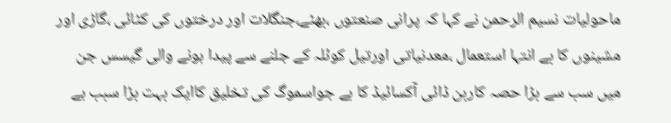ماحولیات نسیم الرحمن نے کہا کہ پرانی صنعتوں ،بھٹے،جنگلات اور درختوں کی کٹائی ،گاڑی اور مشینوں کا بے انتہا استعمال ،معدنیاتی اورتیل کوئلہ کے جلنے سے پیدا ہونے والی گیسس جن میں سب سے بڑا حصہ کاربن ڈائی آکسائیڈ کا ہے جواسموگ کی تخلیق کاایک بہت بڑا سبب ہے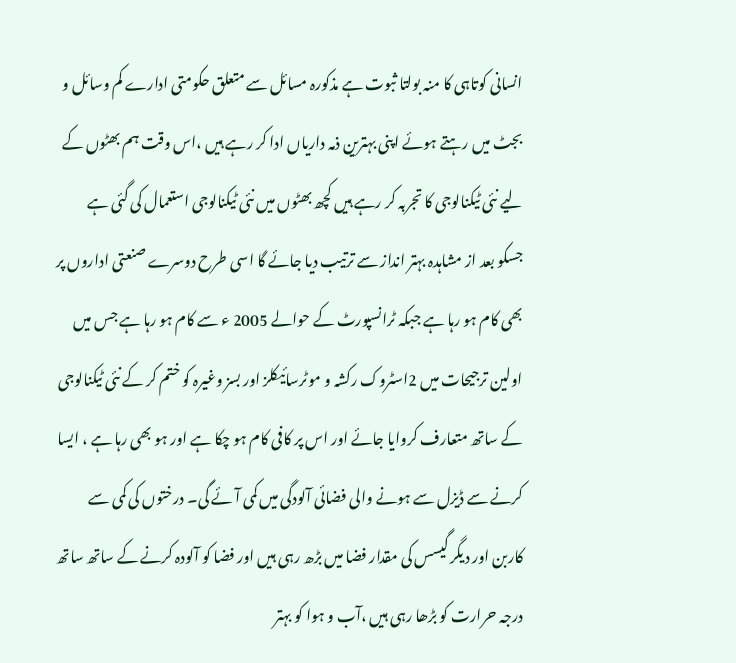انسانی کوتاہی کا منہ بولتا ثبوت ہے مذکورہ مسائل سے متعلق حکومتی ادارے کم وسائل و بجٹ میں رہتے ہوئے اپنی بہترین ذمہ داریاں ادا کر رہے ہیں ،اس وقت ہم بھٹوں کے لیے نئی ٹیکنالوجی کا تجربہ کر رہے ہیں کچھ بھٹوں میں نئی ٹیکنالوجی استعمال کی گئی ہے جسکو بعد از مشاہدہ بہتر انداز سے ترتیب دیا جائے گا اسی طرح دوسرے صنعتی اداروں پر بھی کام ہو رہا ہے جبکہ ٹرانسپورٹ کے حوالے 2005 ء سے کام ہو رہا ہے جس میں اولین ترجیحات میں 2اسٹروک رکشہ و موٹرسائیکلز اور بسز وغیرہ کو ختم کر کے نئی ٹیکنالوجی کے ساتھ متعارف کروایا جائے اور اس پر کافی کام ہو چکا ہے اور ہو بھی رہا ہے ، ایسا کرنے سے ڈیزل سے ہونے والی فضائی آلودگی میں کمی آئے گی۔ درختوں کی کمی سے کاربن اور دیگر گیسس کی مقدار فضا میں بڑھ رہی ہیں اور فضا کو آلودہ کرنے کے ساتھ ساتھ درجہ حرارت کو بڑھا رہی ہیں ،آب و ہوا کو بہتر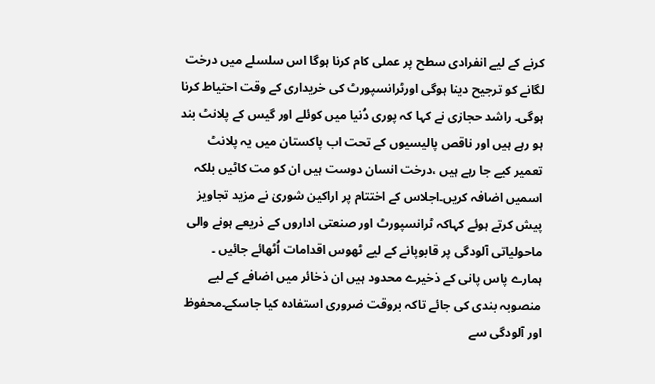کرنے کے لیے انفرادی سطح پر عملی کام کرنا ہوگا اس سلسلے میں درخت لگانے کو ترجیح دینا ہوگی اورٹرانسپورٹ کی خریداری کے وقت احتیاط کرنا ہوگی۔ راشد حجازی نے کہا کہ پوری دُنیا میں کوئلے اور گیس کے پلانٹ بند ہو رہے ہیں اور ناقص پالیسیوں کے تحت اب پاکستان میں یہ پلانٹ تعمیر کیے جا رہے ہیں ،درخت انسان دوست ہیں ان کو مت کاٹیں بلکہ اسمیں اضافہ کریں۔اجلاس کے اختتام پر اراکین شوریٰ نے مزید تجاویز پیش کرتے ہوئے کہاکہ ٹرانسپورٹ اور صنعتی اداروں کے ذریعے ہونے والی ماحولیاتی آلودگی پر قابوپانے کے لیے ٹھوس اقدامات اُٹھائے جائیں ۔ ہمارے پاس پانی کے ذخیرے محدود ہیں ان ذخائر میں اضافے کے لیے منصوبہ بندی کی جائے تاکہ بروقت ضروری استفادہ کیا جاسکے۔محفوظ اور آلودگی سے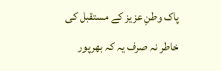پاک وطنِ عزیز کے مستقبل کی خاطر نہ صرف یہ کہ بھرپور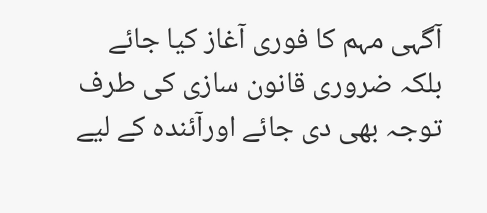آگہی مہم کا فوری آغاز کیا جائے بلکہ ضروری قانون سازی کی طرف توجہ بھی دی جائے اورآئندہ کے لیے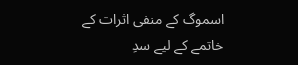اسموگ کے منفی اثرات کے خاتمے کے لیے سدِ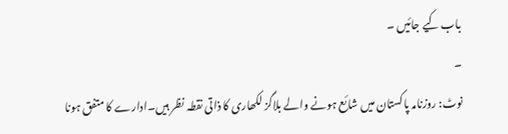باب کیے جائیں ۔
۔
نوٹ: روزنامہ پاکستان میں شائع ہونے والے بلاگز لکھاری کا ذاتی نقطہ نظر ہیں۔ادارے کا متفق ہونا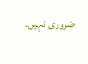ضروری نہیں۔